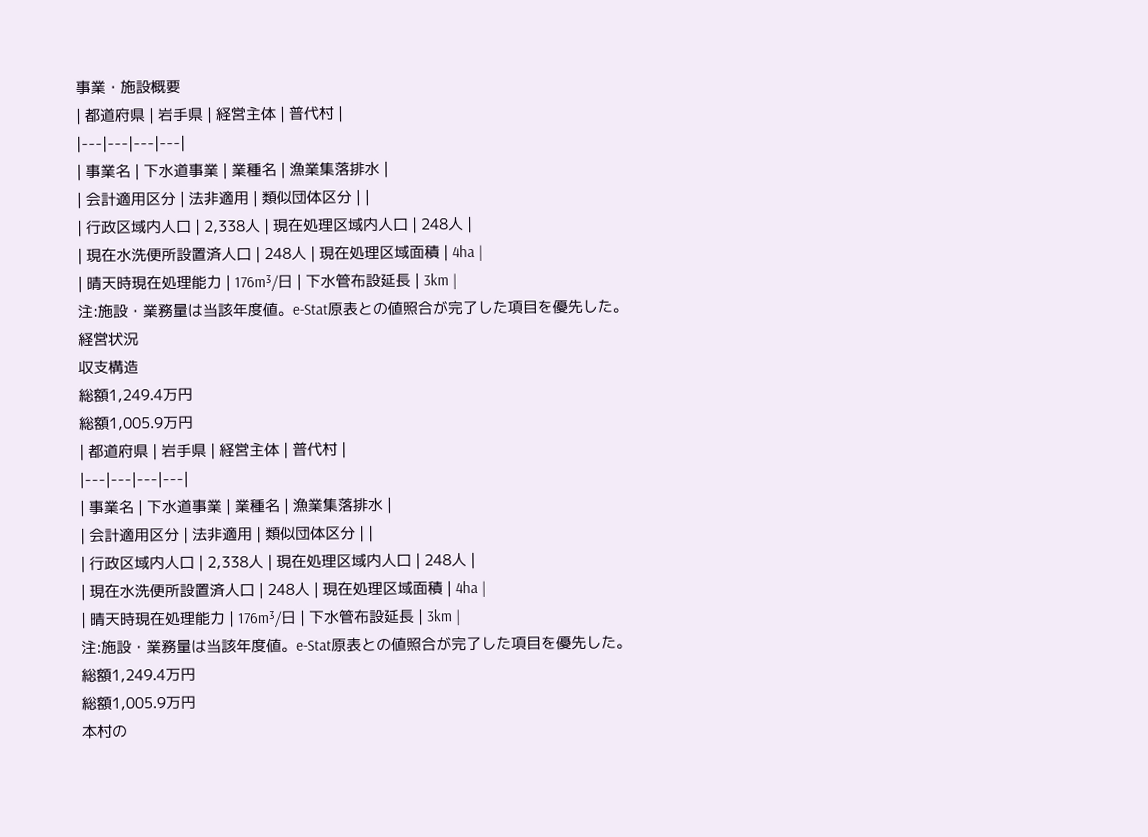事業・施設概要
| 都道府県 | 岩手県 | 経営主体 | 普代村 |
|---|---|---|---|
| 事業名 | 下水道事業 | 業種名 | 漁業集落排水 |
| 会計適用区分 | 法非適用 | 類似団体区分 | |
| 行政区域内人口 | 2,338人 | 現在処理区域内人口 | 248人 |
| 現在水洗便所設置済人口 | 248人 | 現在処理区域面積 | 4ha |
| 晴天時現在処理能力 | 176m³/日 | 下水管布設延長 | 3km |
注:施設・業務量は当該年度値。e-Stat原表との値照合が完了した項目を優先した。
経営状況
収支構造
総額1,249.4万円
総額1,005.9万円
| 都道府県 | 岩手県 | 経営主体 | 普代村 |
|---|---|---|---|
| 事業名 | 下水道事業 | 業種名 | 漁業集落排水 |
| 会計適用区分 | 法非適用 | 類似団体区分 | |
| 行政区域内人口 | 2,338人 | 現在処理区域内人口 | 248人 |
| 現在水洗便所設置済人口 | 248人 | 現在処理区域面積 | 4ha |
| 晴天時現在処理能力 | 176m³/日 | 下水管布設延長 | 3km |
注:施設・業務量は当該年度値。e-Stat原表との値照合が完了した項目を優先した。
総額1,249.4万円
総額1,005.9万円
本村の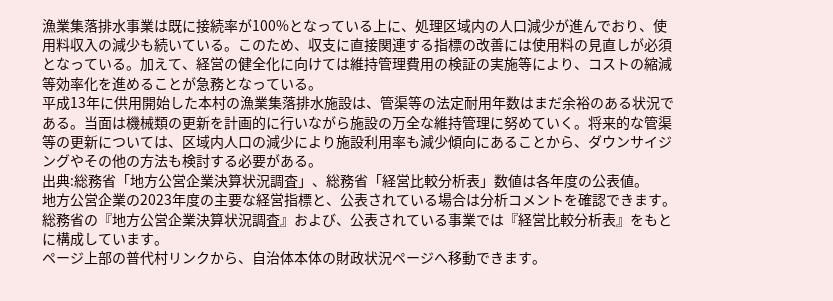漁業集落排水事業は既に接続率が100%となっている上に、処理区域内の人口減少が進んでおり、使用料収入の減少も続いている。このため、収支に直接関連する指標の改善には使用料の見直しが必須となっている。加えて、経営の健全化に向けては維持管理費用の検証の実施等により、コストの縮減等効率化を進めることが急務となっている。
平成13年に供用開始した本村の漁業集落排水施設は、管渠等の法定耐用年数はまだ余裕のある状況である。当面は機械類の更新を計画的に行いながら施設の万全な維持管理に努めていく。将来的な管渠等の更新については、区域内人口の減少により施設利用率も減少傾向にあることから、ダウンサイジングやその他の方法も検討する必要がある。
出典:総務省「地方公営企業決算状況調査」、総務省「経営比較分析表」数値は各年度の公表値。
地方公営企業の2023年度の主要な経営指標と、公表されている場合は分析コメントを確認できます。
総務省の『地方公営企業決算状況調査』および、公表されている事業では『経営比較分析表』をもとに構成しています。
ページ上部の普代村リンクから、自治体本体の財政状況ページへ移動できます。